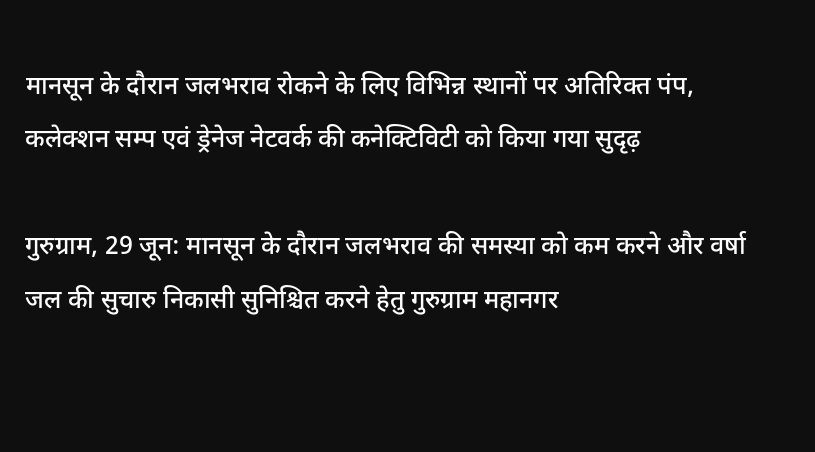मानसून के दौरान जलभराव रोकने के लिए विभिन्न स्थानों पर अतिरिक्त पंप, कलेक्शन सम्प एवं ड्रेनेज नेटवर्क की कनेक्टिविटी को किया गया सुदृढ़

गुरुग्राम, 29 जून: मानसून के दौरान जलभराव की समस्या को कम करने और वर्षा जल की सुचारु निकासी सुनिश्चित करने हेतु गुरुग्राम महानगर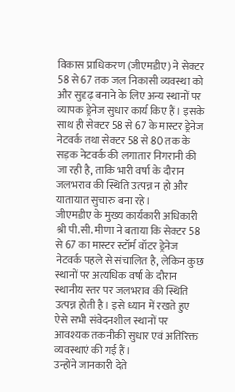विकास प्राधिकरण (जीएमडीए) ने सेक्टर 58 से 67 तक जल निकासी व्यवस्था को और सुदृढ़ बनाने के लिए अन्य स्थानों पर व्यापक ड्रेनेज सुधार कार्य किए हैं। इसके साथ ही सेक्टर 58 से 67 के मास्टर ड्रेनेज नेटवर्क तथा सेक्टर 58 से 80 तक के सड़क नेटवर्क की लगातार निगरानी की जा रही है, ताकि भारी वर्षा के दौरान जलभराव की स्थिति उत्पन्न न हो और यातायात सुचारु बना रहे।
जीएमडीए के मुख्य कार्यकारी अधिकारी श्री पी.सी. मीणा ने बताया कि सेक्टर 58 से 67 का मास्टर स्टॉर्म वॉटर ड्रेनेज नेटवर्क पहले से संचालित है, लेकिन कुछ स्थानों पर अत्यधिक वर्षा के दौरान स्थानीय स्तर पर जलभराव की स्थिति उत्पन्न होती है। इसे ध्यान में रखते हुए ऐसे सभी संवेदनशील स्थानों पर आवश्यक तकनीकी सुधार एवं अतिरिक्त व्यवस्थाएं की गई हैं।
उन्होंने जानकारी देते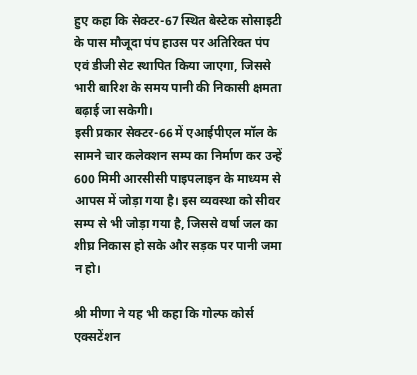हुए कहा कि सेक्टर-67 स्थित बेस्टेक सोसाइटी के पास मौजूदा पंप हाउस पर अतिरिक्त पंप एवं डीजी सेट स्थापित किया जाएगा, जिससे भारी बारिश के समय पानी की निकासी क्षमता बढ़ाई जा सकेगी।
इसी प्रकार सेक्टर-66 में एआईपीएल मॉल के सामने चार कलेक्शन सम्प का निर्माण कर उन्हें 600 मिमी आरसीसी पाइपलाइन के माध्यम से आपस में जोड़ा गया है। इस व्यवस्था को सीवर सम्प से भी जोड़ा गया है, जिससे वर्षा जल का शीघ्र निकास हो सके और सड़क पर पानी जमा न हो।

श्री मीणा ने यह भी कहा कि गोल्फ कोर्स एक्सटेंशन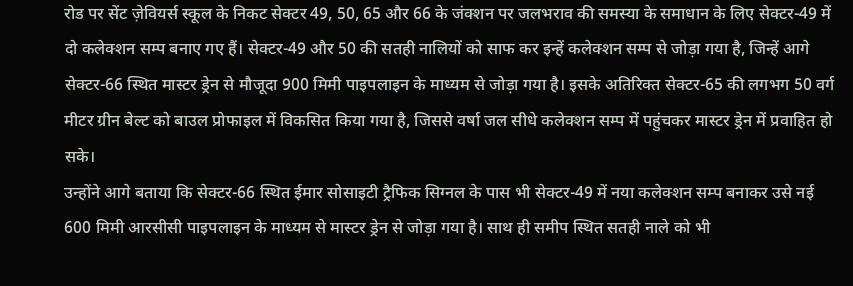रोड पर सेंट ज़ेवियर्स स्कूल के निकट सेक्टर 49, 50, 65 और 66 के जंक्शन पर जलभराव की समस्या के समाधान के लिए सेक्टर-49 में दो कलेक्शन सम्प बनाए गए हैं। सेक्टर-49 और 50 की सतही नालियों को साफ कर इन्हें कलेक्शन सम्प से जोड़ा गया है, जिन्हें आगे सेक्टर-66 स्थित मास्टर ड्रेन से मौजूदा 900 मिमी पाइपलाइन के माध्यम से जोड़ा गया है। इसके अतिरिक्त सेक्टर-65 की लगभग 50 वर्ग मीटर ग्रीन बेल्ट को बाउल प्रोफाइल में विकसित किया गया है, जिससे वर्षा जल सीधे कलेक्शन सम्प में पहुंचकर मास्टर ड्रेन में प्रवाहित हो सके।
उन्होंने आगे बताया कि सेक्टर-66 स्थित ईमार सोसाइटी ट्रैफिक सिग्नल के पास भी सेक्टर-49 में नया कलेक्शन सम्प बनाकर उसे नई 600 मिमी आरसीसी पाइपलाइन के माध्यम से मास्टर ड्रेन से जोड़ा गया है। साथ ही समीप स्थित सतही नाले को भी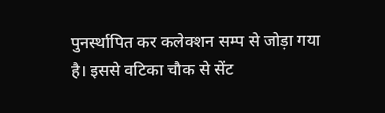पुनर्स्थापित कर कलेक्शन सम्प से जोड़ा गया है। इससे वटिका चौक से सेंट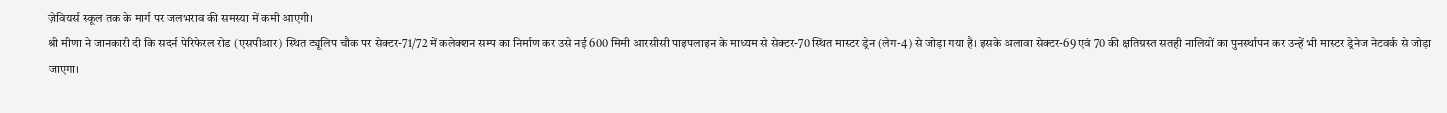ज़ेवियर्स स्कूल तक के मार्ग पर जलभराव की समस्या में कमी आएगी।
श्री मीणा ने जानकारी दी कि सदर्न पेरिफेरल रोड (एसपीआर) स्थित ट्यूलिप चौक पर सेक्टर-71/72 में कलेक्शन सम्प का निर्माण कर उसे नई 600 मिमी आरसीसी पाइपलाइन के माध्यम से सेक्टर-70 स्थित मास्टर ड्रेन (लेग-4) से जोड़ा गया है। इसके अलावा सेक्टर-69 एवं 70 की क्षतिग्रस्त सतही नालियों का पुनर्स्थापन कर उन्हें भी मास्टर ड्रेनेज नेटवर्क से जोड़ा जाएगा।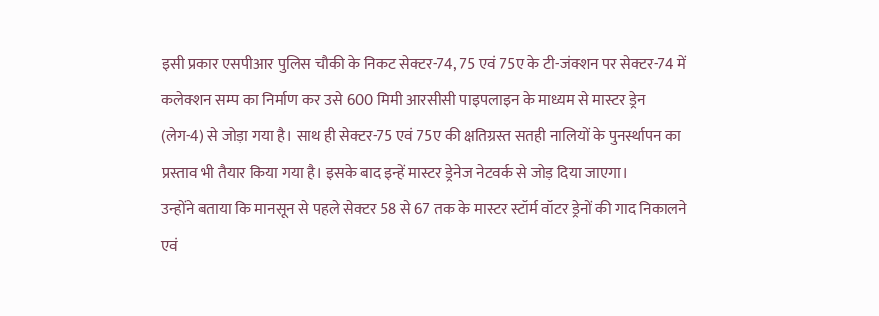इसी प्रकार एसपीआर पुलिस चौकी के निकट सेक्टर-74, 75 एवं 75ए के टी-जंक्शन पर सेक्टर-74 में कलेक्शन सम्प का निर्माण कर उसे 600 मिमी आरसीसी पाइपलाइन के माध्यम से मास्टर ड्रेन (लेग-4) से जोड़ा गया है। साथ ही सेक्टर-75 एवं 75ए की क्षतिग्रस्त सतही नालियों के पुनर्स्थापन का प्रस्ताव भी तैयार किया गया है। इसके बाद इन्हें मास्टर ड्रेनेज नेटवर्क से जोड़ दिया जाएगा।
उन्होंने बताया कि मानसून से पहले सेक्टर 58 से 67 तक के मास्टर स्टॉर्म वॉटर ड्रेनों की गाद निकालने एवं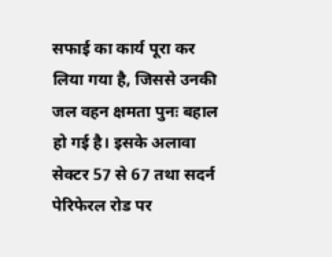सफाई का कार्य पूरा कर लिया गया है, जिससे उनकी जल वहन क्षमता पुनः बहाल हो गई है। इसके अलावा सेक्टर 57 से 67 तथा सदर्न पेरिफेरल रोड पर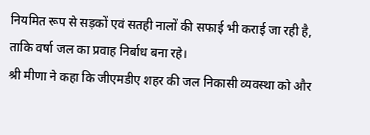नियमित रूप से सड़कों एवं सतही नालों की सफाई भी कराई जा रही है, ताकि वर्षा जल का प्रवाह निर्बाध बना रहे।
श्री मीणा ने कहा कि जीएमडीए शहर की जल निकासी व्यवस्था को और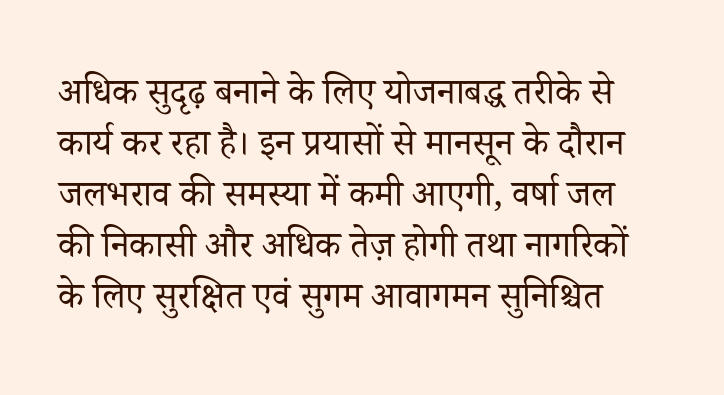अधिक सुदृढ़ बनाने के लिए योजनाबद्ध तरीके से कार्य कर रहा है। इन प्रयासों से मानसून के दौरान जलभराव की समस्या में कमी आएगी, वर्षा जल की निकासी और अधिक तेज़ होगी तथा नागरिकों के लिए सुरक्षित एवं सुगम आवागमन सुनिश्चित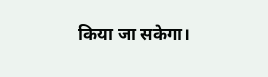किया जा सकेगा।